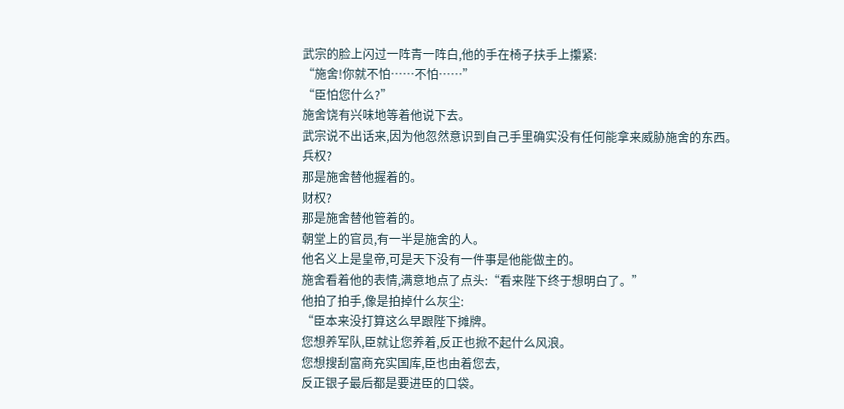武宗的脸上闪过一阵青一阵白,他的手在椅子扶手上攥紧:
“施舍!你就不怕……不怕……”
“臣怕您什么?”
施舍饶有兴味地等着他说下去。
武宗说不出话来,因为他忽然意识到自己手里确实没有任何能拿来威胁施舍的东西。
兵权?
那是施舍替他握着的。
财权?
那是施舍替他管着的。
朝堂上的官员,有一半是施舍的人。
他名义上是皇帝,可是天下没有一件事是他能做主的。
施舍看着他的表情,满意地点了点头:“看来陛下终于想明白了。”
他拍了拍手,像是拍掉什么灰尘:
“臣本来没打算这么早跟陛下摊牌。
您想养军队,臣就让您养着,反正也掀不起什么风浪。
您想搜刮富商充实国库,臣也由着您去,
反正银子最后都是要进臣的口袋。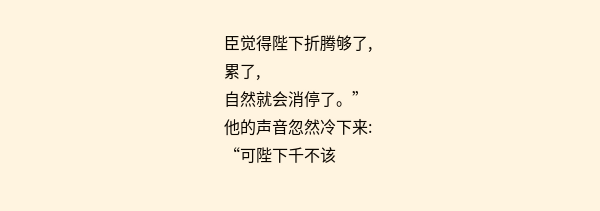臣觉得陛下折腾够了,
累了,
自然就会消停了。”
他的声音忽然冷下来:
“可陛下千不该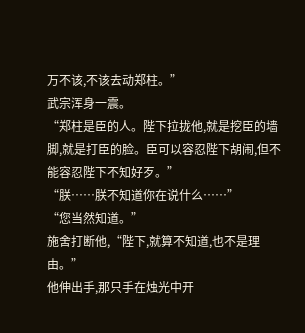万不该,不该去动郑柱。”
武宗浑身一震。
“郑柱是臣的人。陛下拉拢他,就是挖臣的墙脚,就是打臣的脸。臣可以容忍陛下胡闹,但不能容忍陛下不知好歹。”
“朕……朕不知道你在说什么……”
“您当然知道。”
施舍打断他,“陛下,就算不知道,也不是理由。”
他伸出手,那只手在烛光中开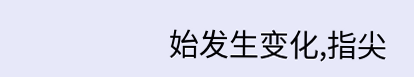始发生变化,指尖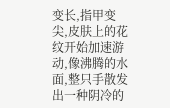变长,指甲变尖,皮肤上的花纹开始加速游动,像沸腾的水面,整只手散发出一种阴冷的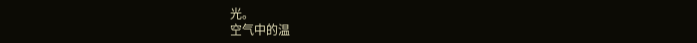光。
空气中的温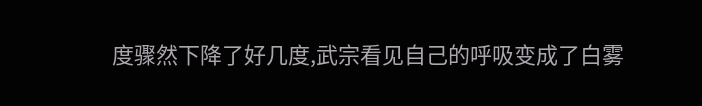度骤然下降了好几度,武宗看见自己的呼吸变成了白雾